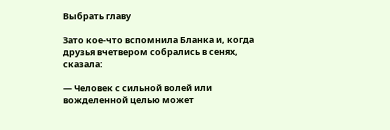Выбрать главу

Зато кое-что вспомнила Бланка и, когда друзья вчетвером собрались в сенях, сказала:

— Человек с сильной волей или вожделенной целью может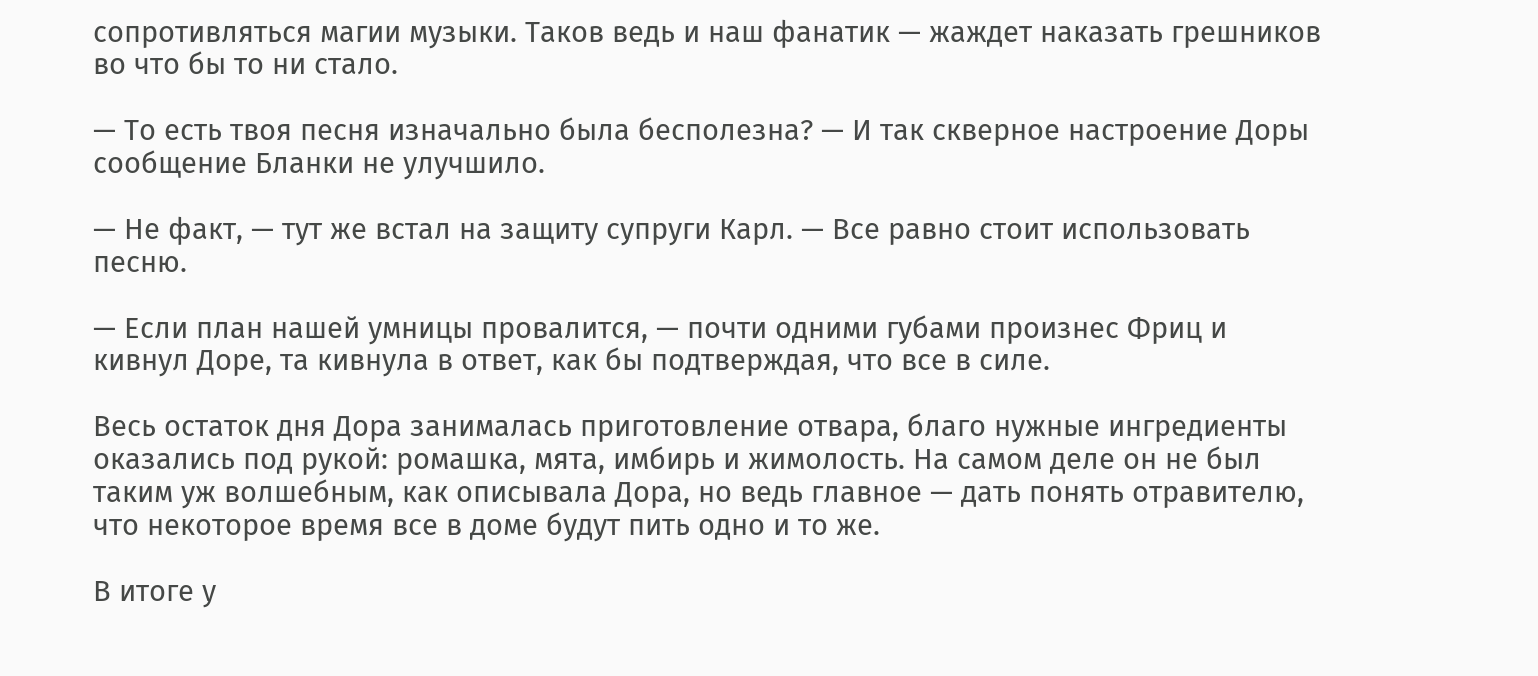сопротивляться магии музыки. Таков ведь и наш фанатик — жаждет наказать грешников во что бы то ни стало.

— То есть твоя песня изначально была бесполезна? — И так скверное настроение Доры сообщение Бланки не улучшило.

— Не факт, — тут же встал на защиту супруги Карл. — Все равно стоит использовать песню.

— Если план нашей умницы провалится, — почти одними губами произнес Фриц и кивнул Доре, та кивнула в ответ, как бы подтверждая, что все в силе.

Весь остаток дня Дора занималась приготовление отвара, благо нужные ингредиенты оказались под рукой: ромашка, мята, имбирь и жимолость. На самом деле он не был таким уж волшебным, как описывала Дора, но ведь главное — дать понять отравителю, что некоторое время все в доме будут пить одно и то же.

В итоге у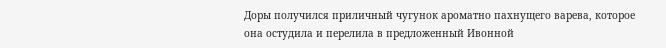Доры получился приличный чугунок ароматно пахнущего варева, которое она остудила и перелила в предложенный Ивонной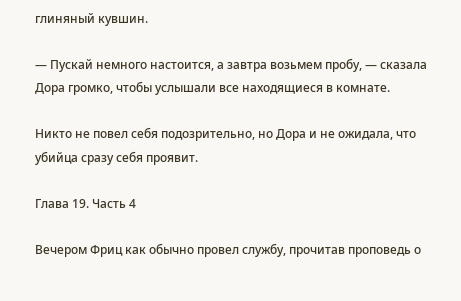глиняный кувшин.

— Пускай немного настоится, а завтра возьмем пробу, — сказала Дора громко, чтобы услышали все находящиеся в комнате.

Никто не повел себя подозрительно, но Дора и не ожидала, что убийца сразу себя проявит.

Глава 19. Часть 4

Вечером Фриц как обычно провел службу, прочитав проповедь о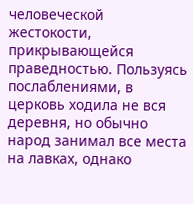человеческой жестокости, прикрывающейся праведностью. Пользуясь послаблениями, в церковь ходила не вся деревня, но обычно народ занимал все места на лавках, однако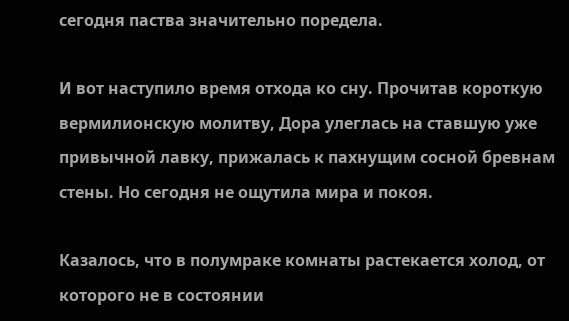сегодня паства значительно поредела.

И вот наступило время отхода ко сну. Прочитав короткую вермилионскую молитву, Дора улеглась на ставшую уже привычной лавку, прижалась к пахнущим сосной бревнам стены. Но сегодня не ощутила мира и покоя.

Казалось, что в полумраке комнаты растекается холод, от которого не в состоянии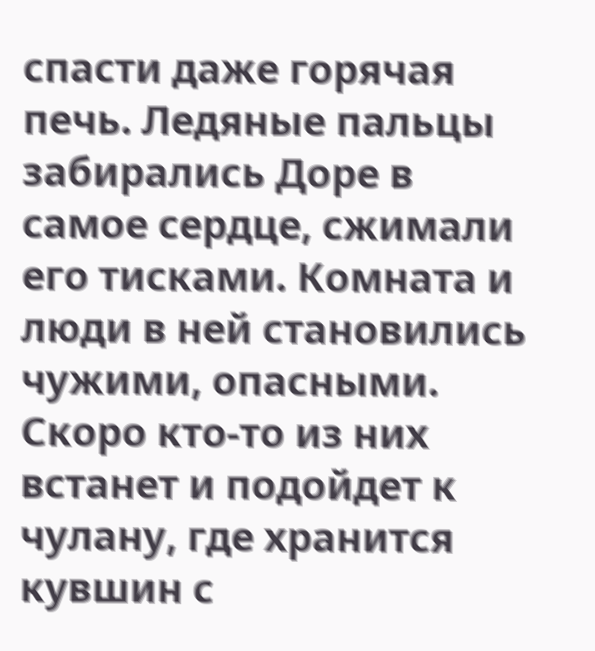спасти даже горячая печь. Ледяные пальцы забирались Доре в самое сердце, сжимали его тисками. Комната и люди в ней становились чужими, опасными. Скоро кто-то из них встанет и подойдет к чулану, где хранится кувшин с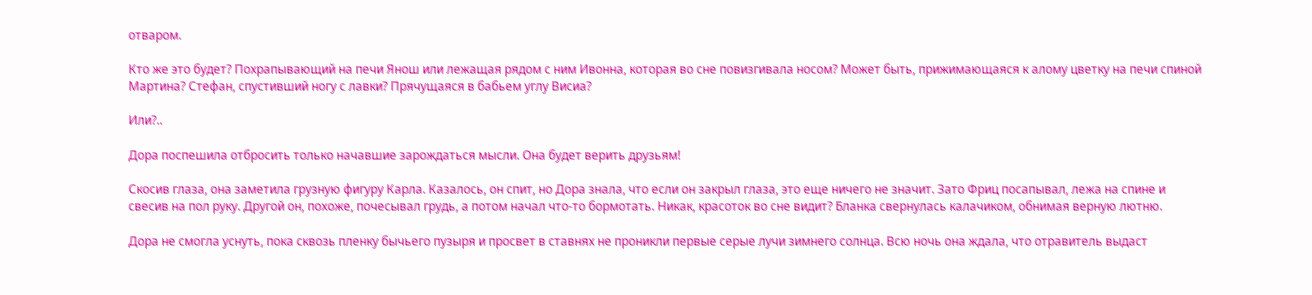отваром.

Кто же это будет? Похрапывающий на печи Янош или лежащая рядом с ним Ивонна, которая во сне повизгивала носом? Может быть, прижимающаяся к алому цветку на печи спиной Мартина? Стефан, спустивший ногу с лавки? Прячущаяся в бабьем углу Висиа?

Или?..

Дора поспешила отбросить только начавшие зарождаться мысли. Она будет верить друзьям!

Скосив глаза, она заметила грузную фигуру Карла. Казалось, он спит, но Дора знала, что если он закрыл глаза, это еще ничего не значит. Зато Фриц посапывал, лежа на спине и свесив на пол руку. Другой он, похоже, почесывал грудь, а потом начал что-то бормотать. Никак, красоток во сне видит? Бланка свернулась калачиком, обнимая верную лютню.

Дора не смогла уснуть, пока сквозь пленку бычьего пузыря и просвет в ставнях не проникли первые серые лучи зимнего солнца. Всю ночь она ждала, что отравитель выдаст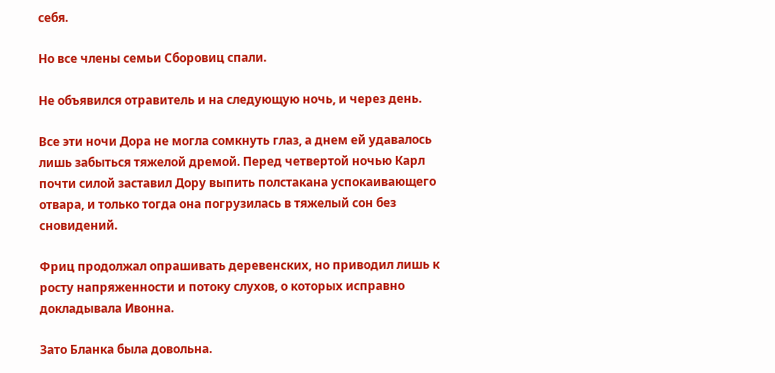себя.

Но все члены семьи Сборовиц спали.

Не объявился отравитель и на следующую ночь, и через день.

Все эти ночи Дора не могла сомкнуть глаз, а днем ей удавалось лишь забыться тяжелой дремой. Перед четвертой ночью Карл почти силой заставил Дору выпить полстакана успокаивающего отвара, и только тогда она погрузилась в тяжелый сон без сновидений.

Фриц продолжал опрашивать деревенских, но приводил лишь к росту напряженности и потоку слухов, о которых исправно докладывала Ивонна.

Зато Бланка была довольна.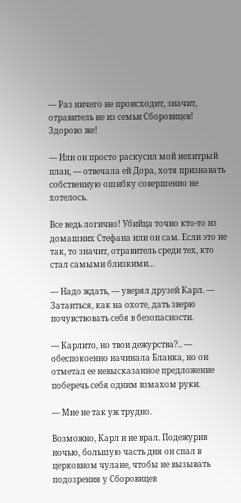— Раз ничего не происходит, значит, отравитель не из семьи Сборовицев! Здорово же!

— Или он просто раскусил мой нехитрый план, — отвечала ей Дора, хотя признавать собственную ошибку совершенно не хотелось.

Все ведь логично! Убийца точно кто-то из домашних Стефана или он сам. Если это не так, то значит, отравитель среди тех, кто стал самыми близкими…

— Надо ждать, — уверял друзей Карл. — Затаиться, как на охоте, дать зверю почувствовать себя в безопасности.

— Карлито, но твои дежурства?.. — обеспокоенно начинала Бланка, но он отметал ее невысказанное предложение поберечь себя одним взмахом руки.

— Мне не так уж трудно.

Возможно, Карл и не врал. Подежурив ночью, большую часть дня он спал в церковном чулане, чтобы не вызывать подозрения у Сборовицев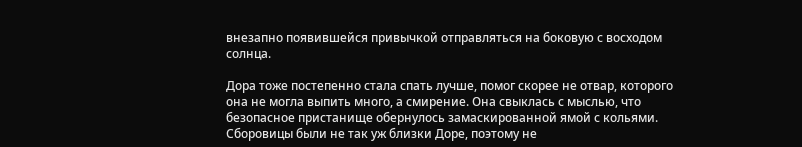внезапно появившейся привычкой отправляться на боковую с восходом солнца.

Дора тоже постепенно стала спать лучше, помог скорее не отвар, которого она не могла выпить много, а смирение. Она свыклась с мыслью, что безопасное пристанище обернулось замаскированной ямой с кольями. Сборовицы были не так уж близки Доре, поэтому не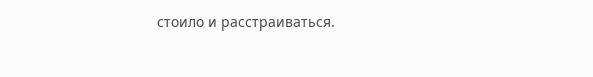стоило и расстраиваться.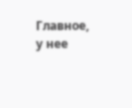Главное, у нее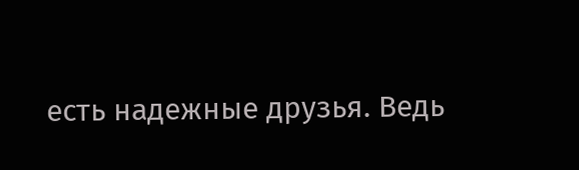есть надежные друзья. Ведь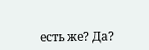есть же? Да?